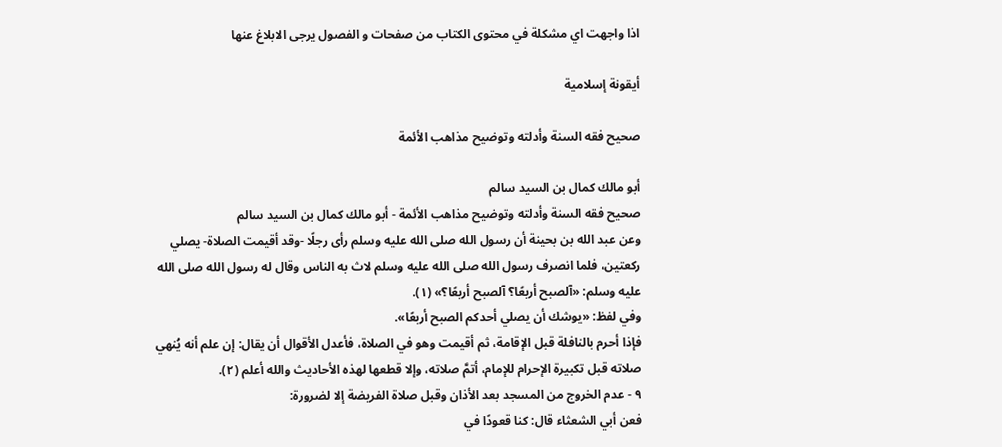اذا واجهت اي مشكلة في محتوى الكتاب من صفحات و الفصول يرجى الابلاغ عنها

أيقونة إسلامية

صحيح فقه السنة وأدلته وتوضيح مذاهب الأئمة

أبو مالك كمال بن السيد سالم
صحيح فقه السنة وأدلته وتوضيح مذاهب الأئمة - أبو مالك كمال بن السيد سالم
وعن عبد الله بن بحينة أن رسول الله صلى الله عليه وسلم رأى رجلًا -وقد أقيمت الصلاة- يصلي ركعتين، فلما انصرف رسول الله صلى الله عليه وسلم لاث به الناس وقال له رسول الله صلى الله عليه وسلم: «آلصبح أربعًا؟ آلصبح أربعًا؟» (١).
وفي لفظ: «يوشك أن يصلي أحدكم الصبح أربعًا».
فإذا أحرم بالنافلة قبل الإقامة، ثم أقيمت وهو في الصلاة، فأعدل الأقوال أن يقال: إن علم أنه يُنهي صلاته قبل تكبيرة الإحرام للإمام، أتمَّ صلاته، وإلا قطعها لهذه الأحاديث والله أعلم (٢).
٩ - عدم الخروج من المسجد بعد الأذان وقبل صلاة الفريضة إلا لضرورة:
فعن أبي الشعثاء قال: كنا قعودًا في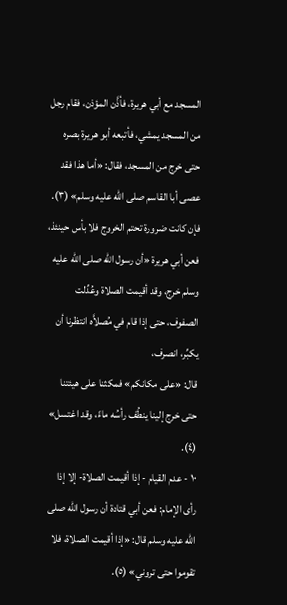المسجد مع أبي هريرة، فأذَّن المؤذن، فقام رجل من المسجد يمشي، فأتبعه أبو هريرة بصره حتى خرج من المسجد، فقال: «أما هذا فقد عصى أبا القاسم صلى الله عليه وسلم» (٣).
فإن كانت ضرورة تحتم الخروج فلا بأس حينئذ، فعن أبي هريرة «أن رسول الله صلى الله عليه وسلم خرج، وقد أقيمت الصلاة وعُدِّلت الصفوف، حتى إذا قام في مُصلاَّه انتظرنا أن يكبِّر، انصرف،
قال: «على مكانكم» فمكثنا على هيئتنا حتى خرج إلينا ينطُف رأسُه ماءً، وقد اغتسل» (٤).
١٠ - عدم القيام - إذا أقيمت الصلاة- إلا إذا رأى الإمام: فعن أبي قتادة أن رسول الله صلى الله عليه وسلم قال: «إذا أقيمت الصلاة، فلا تقوموا حتى تروني» (٥).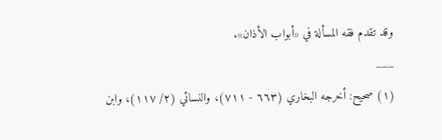وقد تقدم فقه المسألة في «أبواب الأذان».
___
(١) صحيح: أخرجه البخاري (٦٦٣ - ٧١١)، والنسائي (٢/ ١١٧)، وابن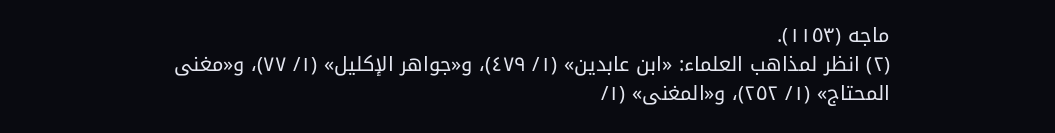ماجه (١١٥٣).
(٢) انظر لمذاهب العلماء: «ابن عابدين» (١/ ٤٧٩)، و«جواهر الإكليل» (١/ ٧٧)، و«مغنى المحتاج» (١/ ٢٥٢)، و«المغنى» (١/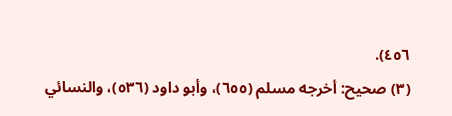٤٥٦).
(٣) صحيح: أخرجه مسلم (٦٥٥)، وأبو داود (٥٣٦)، والنسائي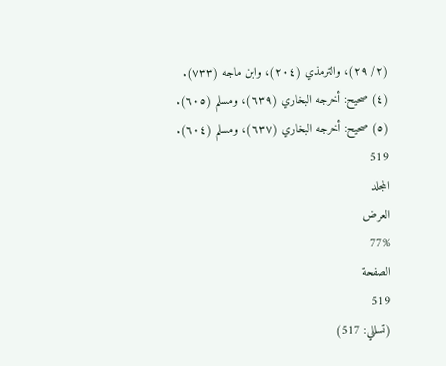(٢/ ٢٩)، والترمذي (٢٠٤)، وابن ماجه (٧٣٣).
(٤) صحيح: أخرجه البخاري (٦٣٩)، ومسلم (٦٠٥).
(٥) صحيح: أخرجه البخاري (٦٣٧)، ومسلم (٦٠٤).
519
المجلد
العرض
77%
الصفحة
519
(تسللي: 517)